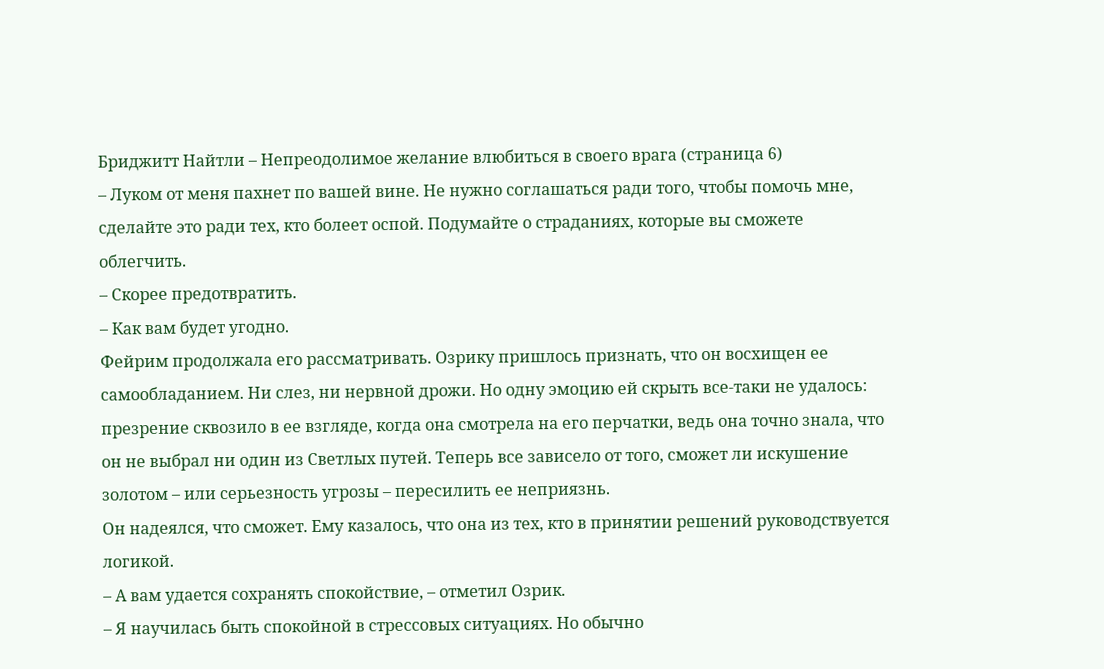Бриджитт Найтли – Непреодолимое желание влюбиться в своего врага (страница 6)
– Луком от меня пахнет по вашей вине. Не нужно соглашаться ради того, чтобы помочь мне, сделайте это ради тех, кто болеет оспой. Подумайте о страданиях, которые вы сможете облегчить.
– Скорее предотвратить.
– Как вам будет угодно.
Фейрим продолжала его рассматривать. Озрику пришлось признать, что он восхищен ее самообладанием. Ни слез, ни нервной дрожи. Но одну эмоцию ей скрыть все-таки не удалось: презрение сквозило в ее взгляде, когда она смотрела на его перчатки, ведь она точно знала, что он не выбрал ни один из Светлых путей. Теперь все зависело от того, сможет ли искушение золотом – или серьезность угрозы – пересилить ее неприязнь.
Он надеялся, что сможет. Ему казалось, что она из тех, кто в принятии решений руководствуется логикой.
– А вам удается сохранять спокойствие, – отметил Озрик.
– Я научилась быть спокойной в стрессовых ситуациях. Но обычно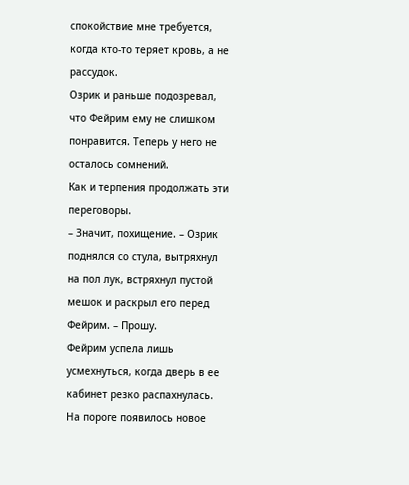спокойствие мне требуется, когда кто-то теряет кровь, а не рассудок.
Озрик и раньше подозревал, что Фейрим ему не слишком понравится. Теперь у него не осталось сомнений.
Как и терпения продолжать эти переговоры.
– Значит, похищение. – Озрик поднялся со стула, вытряхнул на пол лук, встряхнул пустой мешок и раскрыл его перед Фейрим. – Прошу.
Фейрим успела лишь усмехнуться, когда дверь в ее кабинет резко распахнулась.
На пороге появилось новое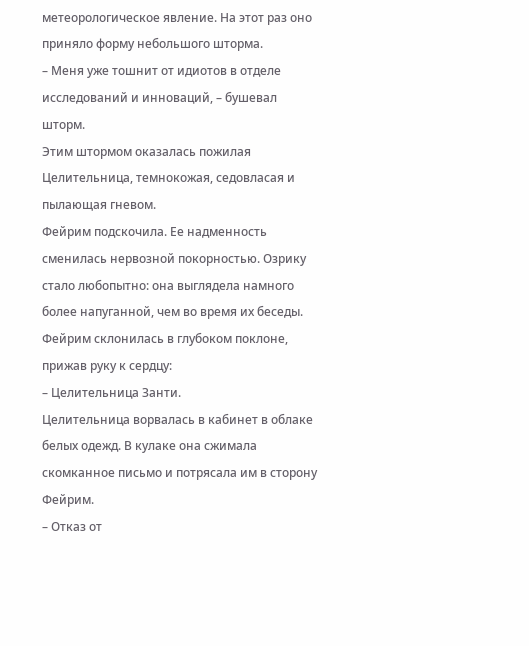метеорологическое явление. На этот раз оно приняло форму небольшого шторма.
– Меня уже тошнит от идиотов в отделе исследований и инноваций, – бушевал шторм.
Этим штормом оказалась пожилая Целительница, темнокожая, седовласая и пылающая гневом.
Фейрим подскочила. Ее надменность сменилась нервозной покорностью. Озрику стало любопытно: она выглядела намного более напуганной, чем во время их беседы.
Фейрим склонилась в глубоком поклоне, прижав руку к сердцу:
– Целительница Занти.
Целительница ворвалась в кабинет в облаке белых одежд. В кулаке она сжимала скомканное письмо и потрясала им в сторону Фейрим.
– Отказ от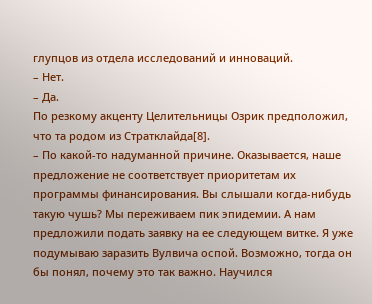глупцов из отдела исследований и инноваций.
– Нет.
– Да.
По резкому акценту Целительницы Озрик предположил, что та родом из Стратклайда[8].
– По какой-то надуманной причине. Оказывается, наше предложение не соответствует приоритетам их программы финансирования. Вы слышали когда-нибудь такую чушь? Мы переживаем пик эпидемии. А нам предложили подать заявку на ее следующем витке. Я уже подумываю заразить Вулвича оспой. Возможно, тогда он бы понял, почему это так важно. Научился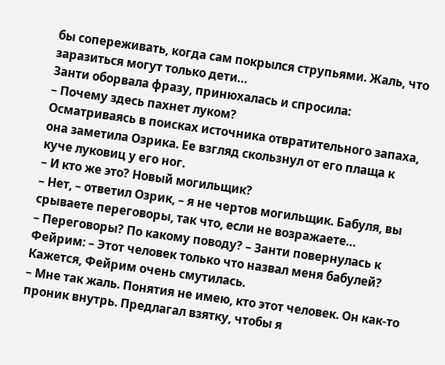бы сопереживать, когда сам покрылся струпьями. Жаль, что заразиться могут только дети…
Занти оборвала фразу, принюхалась и спросила:
– Почему здесь пахнет луком?
Осматриваясь в поисках источника отвратительного запаха, она заметила Озрика. Ее взгляд скользнул от его плаща к куче луковиц у его ног.
– И кто же это? Новый могильщик?
– Нет, – ответил Озрик, – я не чертов могильщик. Бабуля, вы срываете переговоры, так что, если не возражаете…
– Переговоры? По какому поводу? – Занти повернулась к Фейрим: – Этот человек только что назвал меня бабулей?
Кажется, Фейрим очень смутилась.
– Мне так жаль. Понятия не имею, кто этот человек. Он как-то проник внутрь. Предлагал взятку, чтобы я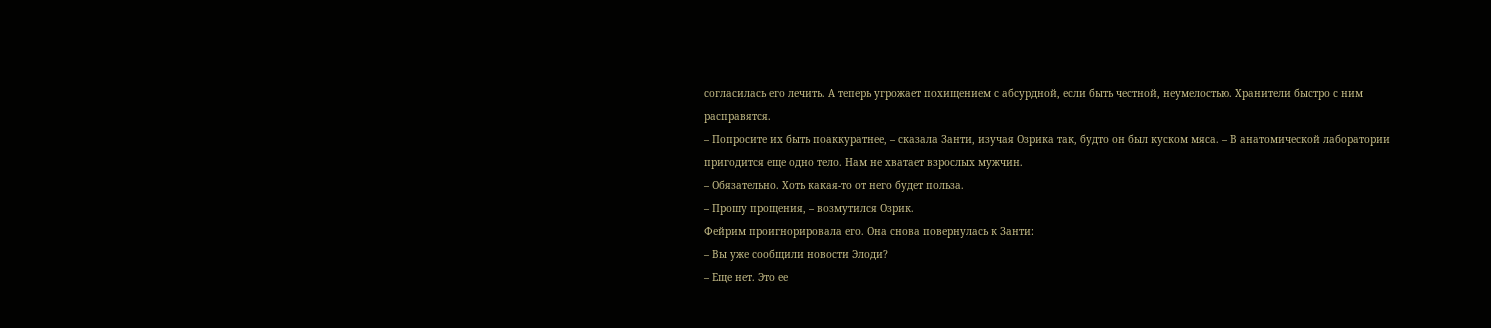согласилась его лечить. А теперь угрожает похищением с абсурдной, если быть честной, неумелостью. Хранители быстро с ним расправятся.
– Попросите их быть поаккуратнее, – сказала Занти, изучая Озрика так, будто он был куском мяса. – В анатомической лаборатории пригодится еще одно тело. Нам не хватает взрослых мужчин.
– Обязательно. Хоть какая-то от него будет польза.
– Прошу прощения, – возмутился Озрик.
Фейрим проигнорировала его. Она снова повернулась к Занти:
– Вы уже сообщили новости Элоди?
– Еще нет. Это ее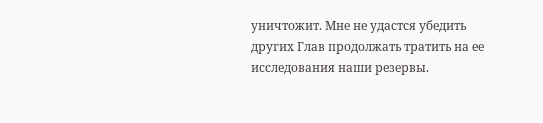уничтожит. Мне не удастся убедить других Глав продолжать тратить на ее исследования наши резервы.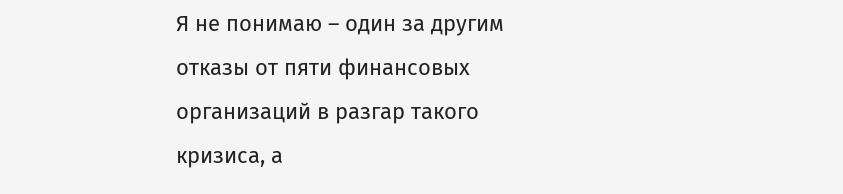Я не понимаю – один за другим отказы от пяти финансовых организаций в разгар такого кризиса, а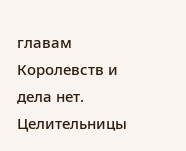главам Королевств и дела нет.
Целительницы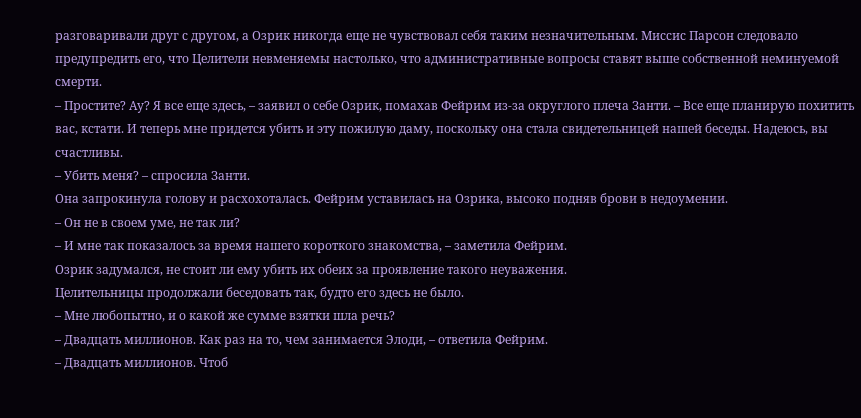разговаривали друг с другом, а Озрик никогда еще не чувствовал себя таким незначительным. Миссис Парсон следовало предупредить его, что Целители невменяемы настолько, что административные вопросы ставят выше собственной неминуемой смерти.
– Простите? Ау? Я все еще здесь, – заявил о себе Озрик, помахав Фейрим из-за округлого плеча Занти. – Все еще планирую похитить вас, кстати. И теперь мне придется убить и эту пожилую даму, поскольку она стала свидетельницей нашей беседы. Надеюсь, вы счастливы.
– Убить меня? – спросила Занти.
Она запрокинула голову и расхохоталась. Фейрим уставилась на Озрика, высоко подняв брови в недоумении.
– Он не в своем уме, не так ли?
– И мне так показалось за время нашего короткого знакомства, – заметила Фейрим.
Озрик задумался, не стоит ли ему убить их обеих за проявление такого неуважения.
Целительницы продолжали беседовать так, будто его здесь не было.
– Мне любопытно, и о какой же сумме взятки шла речь?
– Двадцать миллионов. Как раз на то, чем занимается Элоди, – ответила Фейрим.
– Двадцать миллионов. Чтоб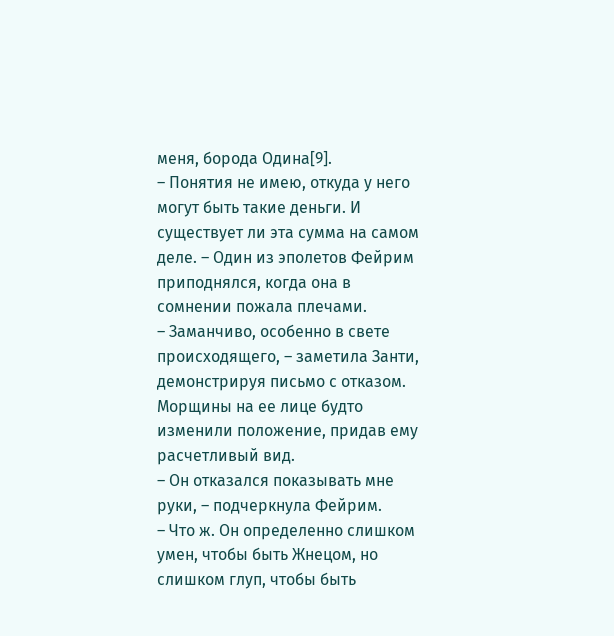меня, борода Одина[9].
– Понятия не имею, откуда у него могут быть такие деньги. И существует ли эта сумма на самом деле. – Один из эполетов Фейрим приподнялся, когда она в сомнении пожала плечами.
– Заманчиво, особенно в свете происходящего, – заметила Занти, демонстрируя письмо с отказом.
Морщины на ее лице будто изменили положение, придав ему расчетливый вид.
– Он отказался показывать мне руки, – подчеркнула Фейрим.
– Что ж. Он определенно слишком умен, чтобы быть Жнецом, но слишком глуп, чтобы быть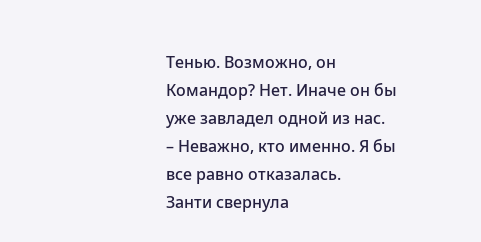Тенью. Возможно, он Командор? Нет. Иначе он бы уже завладел одной из нас.
– Неважно, кто именно. Я бы все равно отказалась.
Занти свернула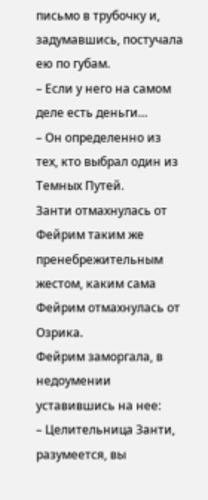письмо в трубочку и, задумавшись, постучала ею по губам.
– Если у него на самом деле есть деньги…
– Он определенно из тех, кто выбрал один из Темных Путей.
Занти отмахнулась от Фейрим таким же пренебрежительным жестом, каким сама Фейрим отмахнулась от Озрика.
Фейрим заморгала, в недоумении уставившись на нее:
– Целительница Занти, разумеется, вы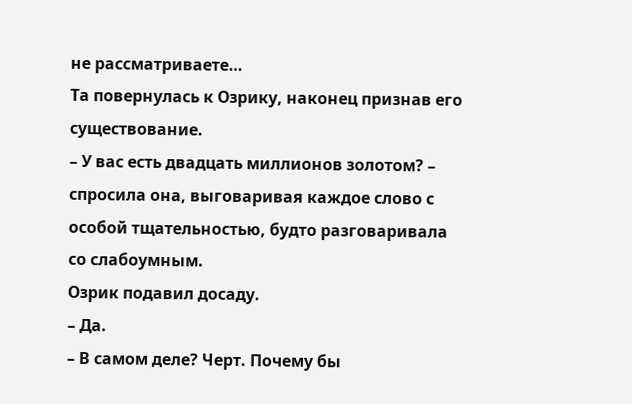не рассматриваете…
Та повернулась к Озрику, наконец признав его существование.
– У вас есть двадцать миллионов золотом? – спросила она, выговаривая каждое слово с особой тщательностью, будто разговаривала со слабоумным.
Озрик подавил досаду.
– Да.
– В самом деле? Черт. Почему бы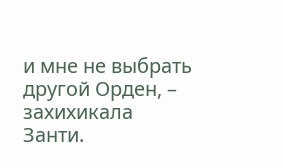и мне не выбрать другой Орден, – захихикала Занти.